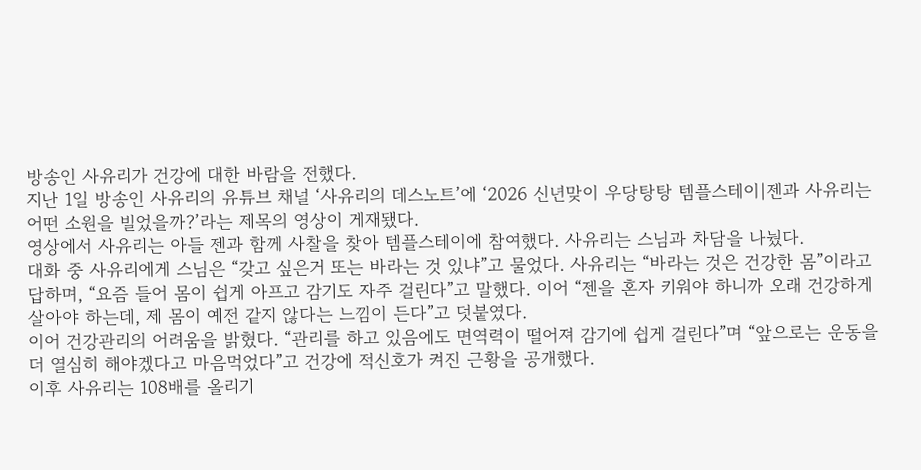방송인 사유리가 건강에 대한 바람을 전했다.
지난 1일 방송인 사유리의 유튜브 채널 ‘사유리의 데스노트’에 ‘2026 신년맞이 우당탕탕 템플스테이|젠과 사유리는 어떤 소원을 빌었을까?’라는 제목의 영상이 게재됐다.
영상에서 사유리는 아들 젠과 함께 사찰을 찾아 템플스테이에 참여했다. 사유리는 스님과 차담을 나눴다.
대화 중 사유리에게 스님은 “갖고 싶은거 또는 바라는 것 있냐”고 물었다. 사유리는 “바라는 것은 건강한 몸”이라고 답하며, “요즘 들어 몸이 쉽게 아프고 감기도 자주 걸린다”고 말했다. 이어 “젠을 혼자 키워야 하니까 오래 건강하게 살아야 하는데, 제 몸이 예전 같지 않다는 느낌이 든다”고 덧붙였다.
이어 건강관리의 어려움을 밝혔다. “관리를 하고 있음에도 면역력이 떨어져 감기에 쉽게 걸린다”며 “앞으로는 운동을 더 열심히 해야겠다고 마음먹었다”고 건강에 적신호가 켜진 근황을 공개했다.
이후 사유리는 108배를 올리기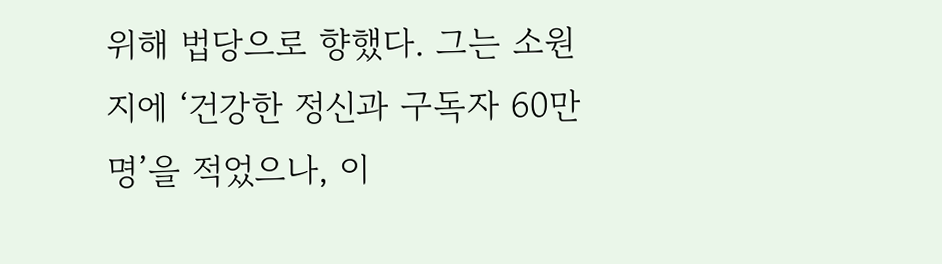위해 법당으로 향했다. 그는 소원지에 ‘건강한 정신과 구독자 60만 명’을 적었으나, 이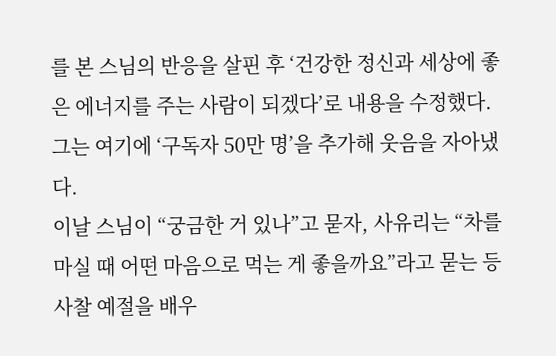를 본 스님의 반응을 살핀 후 ‘건강한 정신과 세상에 좋은 에너지를 주는 사람이 되겠다’로 내용을 수정했다. 그는 여기에 ‘구독자 50만 명’을 추가해 웃음을 자아냈다.
이날 스님이 “궁금한 거 있나”고 묻자, 사유리는 “차를 마실 때 어떤 마음으로 먹는 게 좋을까요”라고 묻는 등 사찰 예절을 배우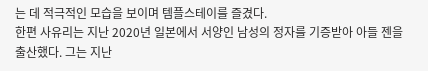는 데 적극적인 모습을 보이며 템플스테이를 즐겼다.
한편 사유리는 지난 2020년 일본에서 서양인 남성의 정자를 기증받아 아들 젠을 출산했다. 그는 지난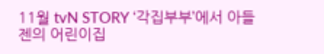11월 tvN STORY ‘각집부부’에서 아들 젠의 어린이집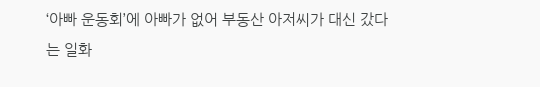‘아빠 운동회’에 아빠가 없어 부동산 아저씨가 대신 갔다는 일화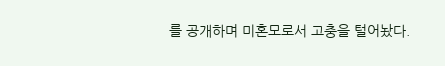를 공개하며 미혼모로서 고충을 털어놨다.